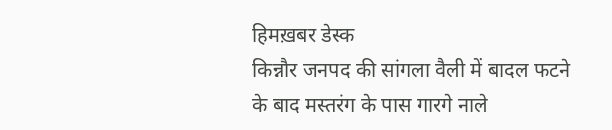हिमख़बर डेस्क
किन्नौर जनपद की सांगला वैली में बादल फटने के बाद मस्तरंग के पास गारगे नाले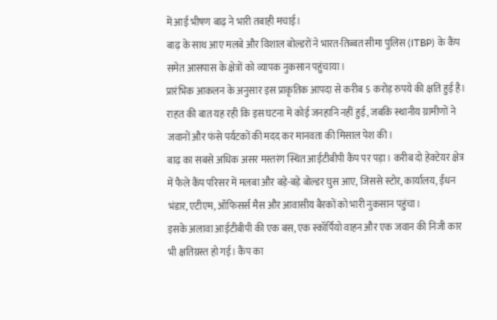में आई भीषण बाढ़ ने भारी तबाही मचाई।
बाढ़ के साथ आए मलबे और विशाल बोल्डरों ने भारत-तिब्बत सीमा पुलिस (ITBP) के कैंप समेत आसपास के क्षेत्रों को व्यापक नुकसान पहुंचाया।
प्रारंभिक आकलन के अनुसार इस प्राकृतिक आपदा से करीब 5 करोड़ रुपये की क्षति हुई है। राहत की बात यह रही कि इस घटना में कोई जनहानि नहीं हुई, जबकि स्थानीय ग्रामीणों ने जवानों और फंसे पर्यटकों की मदद कर मानवता की मिसाल पेश की।
बाढ़ का सबसे अधिक असर मस्तरंग स्थित आईटीबीपी कैंप पर पड़ा। करीब दो हेक्टेयर क्षेत्र में फैले कैंप परिसर में मलबा और बड़े-बड़े बोल्डर घुस आए, जिससे स्टोर, कार्यालय, ईंधन भंडार, एटीएम, ऑफिसर्स मैस और आवासीय बैरकों को भारी नुकसान पहुंचा।
इसके अलावा आईटीबीपी की एक बस, एक स्कॉर्पियो वाहन और एक जवान की निजी कार भी क्षतिग्रस्त हो गई। कैंप का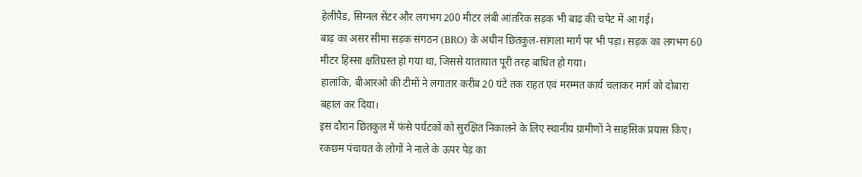हेलीपैड, सिग्नल सेंटर और लगभग 200 मीटर लंबी आंतरिक सड़क भी बाढ़ की चपेट में आ गई।
बाढ़ का असर सीमा सड़क संगठन (BRO) के अधीन छितकुल-सांगला मार्ग पर भी पड़ा। सड़क का लगभग 60 मीटर हिस्सा क्षतिग्रस्त हो गया था, जिससे यातायात पूरी तरह बाधित हो गया।
हालांकि, बीआरओ की टीमों ने लगातार करीब 20 घंटे तक राहत एवं मरम्मत कार्य चलाकर मार्ग को दोबारा बहाल कर दिया।
इस दौरान छितकुल में फंसे पर्यटकों को सुरक्षित निकालने के लिए स्थानीय ग्रामीणों ने साहसिक प्रयास किए। रकछम पंचायत के लोगों ने नाले के ऊपर पेड़ का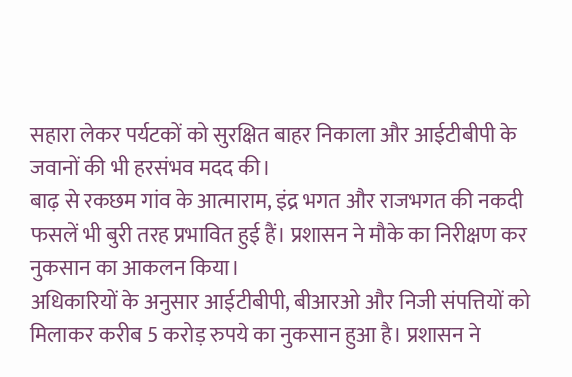सहारा लेकर पर्यटकों को सुरक्षित बाहर निकाला और आईटीबीपी के जवानों की भी हरसंभव मदद की।
बाढ़ से रकछम गांव के आत्माराम, इंद्र भगत और राजभगत की नकदी फसलें भी बुरी तरह प्रभावित हुई हैं। प्रशासन ने मौके का निरीक्षण कर नुकसान का आकलन किया।
अधिकारियों के अनुसार आईटीबीपी, बीआरओ और निजी संपत्तियों को मिलाकर करीब 5 करोड़ रुपये का नुकसान हुआ है। प्रशासन ने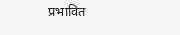प्रभावित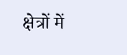क्षेत्रों में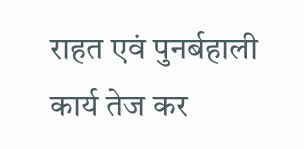राहत एवं पुनर्बहाली कार्य तेज कर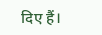दिए हैं।